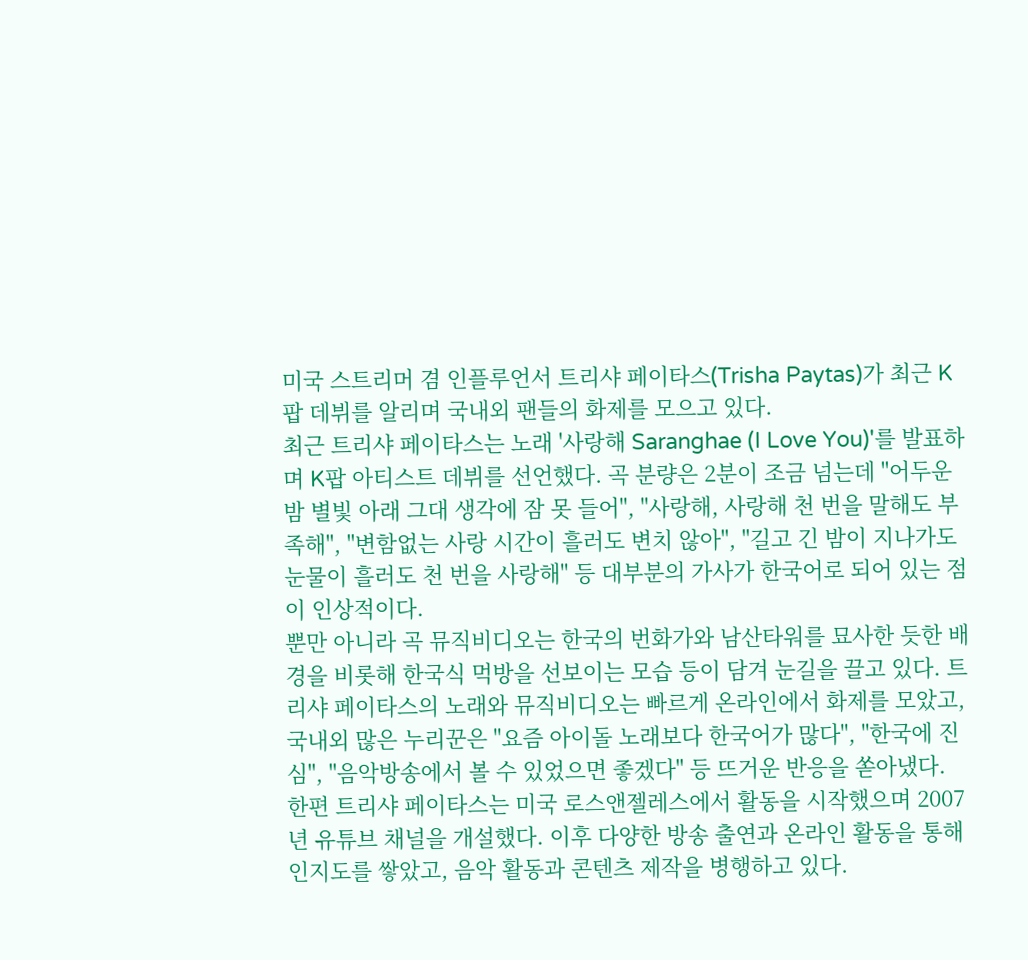미국 스트리머 겸 인플루언서 트리샤 페이타스(Trisha Paytas)가 최근 K팝 데뷔를 알리며 국내외 팬들의 화제를 모으고 있다.
최근 트리샤 페이타스는 노래 '사랑해 Saranghae (I Love You)'를 발표하며 K팝 아티스트 데뷔를 선언했다. 곡 분량은 2분이 조금 넘는데 "어두운 밤 별빛 아래 그대 생각에 잠 못 들어", "사랑해, 사랑해 천 번을 말해도 부족해", "변함없는 사랑 시간이 흘러도 변치 않아", "길고 긴 밤이 지나가도 눈물이 흘러도 천 번을 사랑해" 등 대부분의 가사가 한국어로 되어 있는 점이 인상적이다.
뿐만 아니라 곡 뮤직비디오는 한국의 번화가와 남산타워를 묘사한 듯한 배경을 비롯해 한국식 먹방을 선보이는 모습 등이 담겨 눈길을 끌고 있다. 트리샤 페이타스의 노래와 뮤직비디오는 빠르게 온라인에서 화제를 모았고, 국내외 많은 누리꾼은 "요즘 아이돌 노래보다 한국어가 많다", "한국에 진심", "음악방송에서 볼 수 있었으면 좋겠다" 등 뜨거운 반응을 쏟아냈다.
한편 트리샤 페이타스는 미국 로스앤젤레스에서 활동을 시작했으며 2007년 유튜브 채널을 개설했다. 이후 다양한 방송 출연과 온라인 활동을 통해 인지도를 쌓았고, 음악 활동과 콘텐츠 제작을 병행하고 있다.